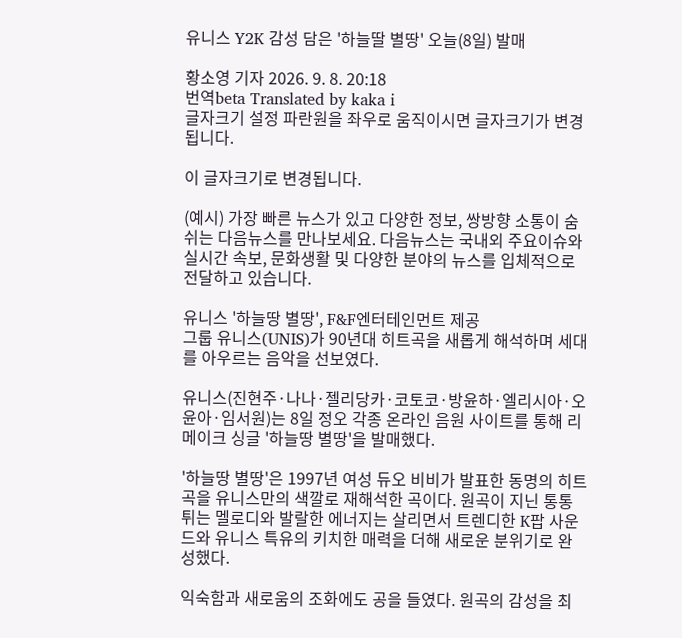유니스 Y2K 감성 담은 '하늘딸 별땅' 오늘(8일) 발매

황소영 기자 2026. 9. 8. 20:18
번역beta Translated by kaka i
글자크기 설정 파란원을 좌우로 움직이시면 글자크기가 변경 됩니다.

이 글자크기로 변경됩니다.

(예시) 가장 빠른 뉴스가 있고 다양한 정보, 쌍방향 소통이 숨쉬는 다음뉴스를 만나보세요. 다음뉴스는 국내외 주요이슈와 실시간 속보, 문화생활 및 다양한 분야의 뉴스를 입체적으로 전달하고 있습니다.

유니스 '하늘땅 별땅', F&F엔터테인먼트 제공
그룹 유니스(UNIS)가 90년대 히트곡을 새롭게 해석하며 세대를 아우르는 음악을 선보였다.

유니스(진현주·나나·젤리당카·코토코·방윤하·엘리시아·오윤아·임서원)는 8일 정오 각종 온라인 음원 사이트를 통해 리메이크 싱글 '하늘땅 별땅'을 발매했다.

'하늘땅 별땅'은 1997년 여성 듀오 비비가 발표한 동명의 히트곡을 유니스만의 색깔로 재해석한 곡이다. 원곡이 지닌 통통 튀는 멜로디와 발랄한 에너지는 살리면서 트렌디한 K팝 사운드와 유니스 특유의 키치한 매력을 더해 새로운 분위기로 완성했다.

익숙함과 새로움의 조화에도 공을 들였다. 원곡의 감성을 최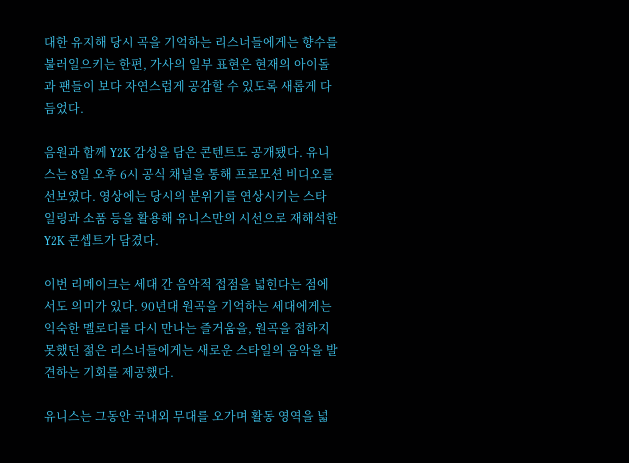대한 유지해 당시 곡을 기억하는 리스너들에게는 향수를 불러일으키는 한편, 가사의 일부 표현은 현재의 아이돌과 팬들이 보다 자연스럽게 공감할 수 있도록 새롭게 다듬었다.

음원과 함께 Y2K 감성을 담은 콘텐트도 공개됐다. 유니스는 8일 오후 6시 공식 채널을 통해 프로모션 비디오를 선보였다. 영상에는 당시의 분위기를 연상시키는 스타일링과 소품 등을 활용해 유니스만의 시선으로 재해석한 Y2K 콘셉트가 담겼다.

이번 리메이크는 세대 간 음악적 접점을 넓힌다는 점에서도 의미가 있다. 90년대 원곡을 기억하는 세대에게는 익숙한 멜로디를 다시 만나는 즐거움을, 원곡을 접하지 못했던 젊은 리스너들에게는 새로운 스타일의 음악을 발견하는 기회를 제공했다.

유니스는 그동안 국내외 무대를 오가며 활동 영역을 넓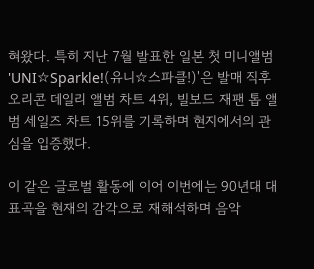혀왔다. 특히 지난 7월 발표한 일본 첫 미니앨범 'UNI☆Sparkle!(유니☆스파클!)'은 발매 직후 오리콘 데일리 앨범 차트 4위, 빌보드 재팬 톱 앨범 세일즈 차트 15위를 기록하며 현지에서의 관심을 입증했다.

이 같은 글로벌 활동에 이어 이번에는 90년대 대표곡을 현재의 감각으로 재해석하며 음악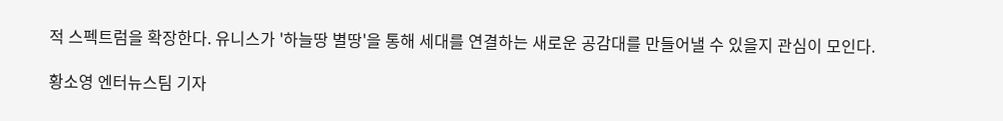적 스펙트럼을 확장한다. 유니스가 '하늘땅 별땅'을 통해 세대를 연결하는 새로운 공감대를 만들어낼 수 있을지 관심이 모인다.

황소영 엔터뉴스팀 기자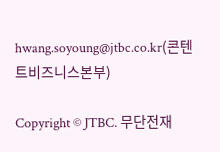hwang.soyoung@jtbc.co.kr(콘텐트비즈니스본부)

Copyright © JTBC. 무단전재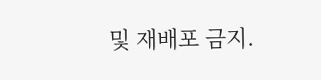및 재배포 금지.